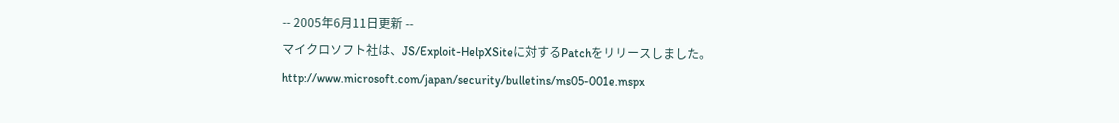-- 2005年6月11日更新 --
マイクロソフト社は、JS/Exploit-HelpXSiteに対するPatchをリリースしました。
http://www.microsoft.com/japan/security/bulletins/ms05-001e.mspx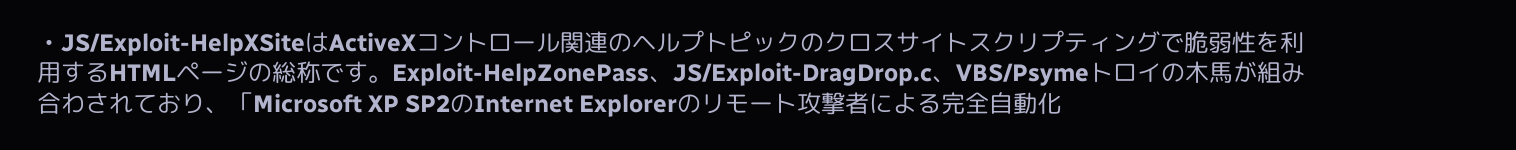・JS/Exploit-HelpXSiteはActiveXコントロール関連のヘルプトピックのクロスサイトスクリプティングで脆弱性を利用するHTMLページの総称です。Exploit-HelpZonePass、JS/Exploit-DragDrop.c、VBS/Psymeトロイの木馬が組み合わされており、「Microsoft XP SP2のInternet Explorerのリモート攻撃者による完全自動化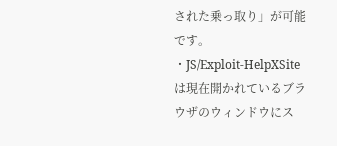された乗っ取り」が可能です。
・JS/Exploit-HelpXSiteは現在開かれているブラウザのウィンドウにス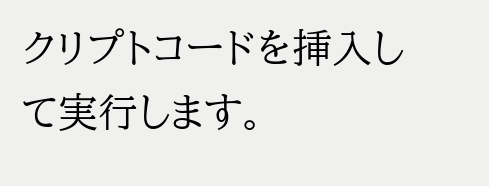クリプトコードを挿入して実行します。